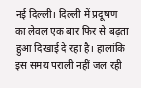नई दिल्ली। दिल्ली में प्रदूषण का लेवल एक बार फिर से बढ़ता हुआ दिखाई दे रहा है। हालांकि इस समय पराली नहीं जल रही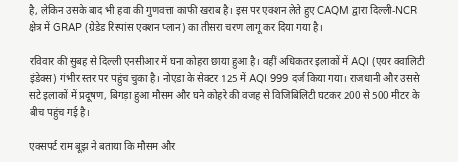है, लेकिन उसके बाद भी हवा की गुणवत्ता काफी खराब है। इस पर एक्शन लेते हुए CAQM द्वारा दिल्ली-NCR क्षेत्र में GRAP (ग्रेडेड रिस्पांस एक्शन प्लान) का तीसरा चरण लागू कर दिया गया है।

रविवार की सुबह से दिल्ली एनसीआर में घना कोहरा छाया हुआ है। वहीं अधिकतर इलाकों में AQI (एयर क्वालिटी इंडेक्स) गंभीर स्तर पर पहुंच चुका है। नोएडा के सेक्टर 125 में AQI 999 दर्ज किया गया। राजधानी और उससे सटे इलाकों में प्रदूषण, बिगड़ा हुआ मौसम और घने कोहरे की वजह से विजिबिलिटी घटकर 200 से 500 मीटर के बीच पहुंच गई है।

एक्सपर्ट राम बूझ ने बताया कि मौसम और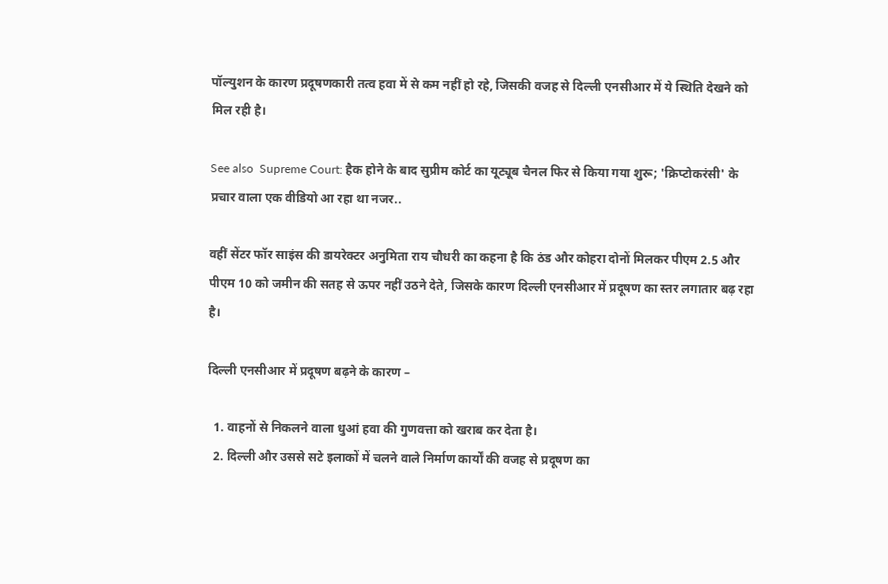पॉल्युशन के कारण प्रदूषणकारी तत्व हवा में से कम नहीं हो रहे, जिसकी वजह से दिल्ली एनसीआर में ये स्थिति देखने को मिल रही है।

See also  Supreme Court: हैक होने के बाद सुप्रीम कोर्ट का यूट्यूब चैनल फिर से किया गया शुरू; 'क्रिप्टोकरंसी' के प्रचार वाला एक वीडियो आ रहा था नजर..

वहीं सेंटर फॉर साइंस की डायरेक्टर अनुमिता राय चौधरी का कहना है कि ठंड और कोहरा दोनों मिलकर पीएम 2.5 और पीएम 10 को जमीन की सतह से ऊपर नहीं उठने देते, जिसके कारण दिल्ली एनसीआर में प्रदूषण का स्तर लगातार बढ़ रहा है।

दिल्ली एनसीआर में प्रदूषण बढ़ने के कारण –

  1. वाहनों से निकलने वाला धुआं हवा की गुणवत्ता को खराब कर देता है।
  2. दिल्ली और उससे सटे इलाकों में चलने वाले निर्माण कार्यों की वजह से प्रदूषण का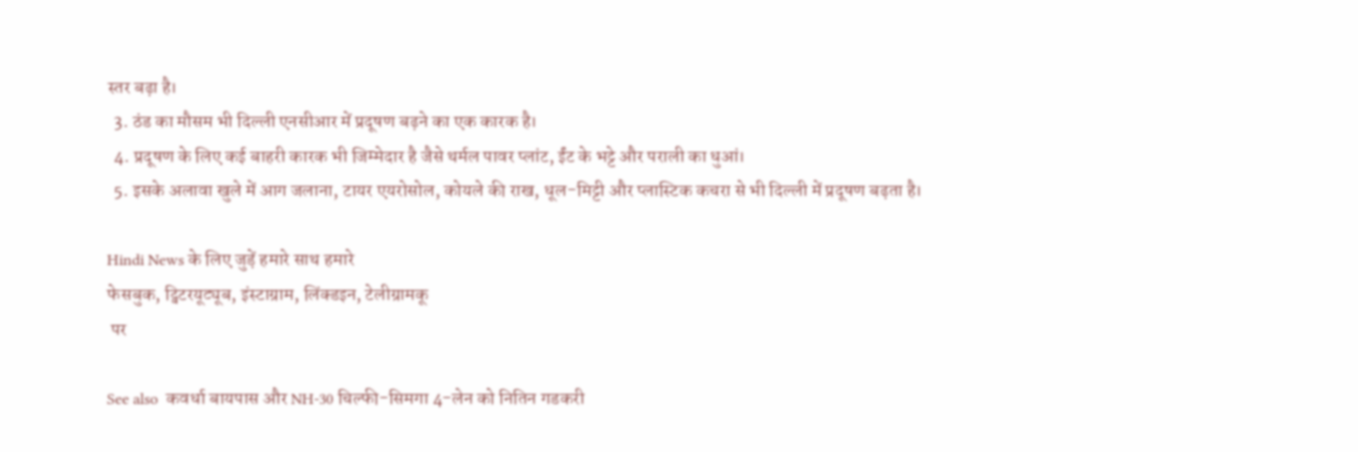स्तर बढ़ा है।
  3. ठंड का मौसम भी दिल्ली एनसीआर में प्रदूषण बढ़ने का एक कारक है।
  4. प्रदूषण के लिए कई बाहरी कारक भी जिम्मेदार है जैसे थर्मल पावर प्लांट, ईंट के भट्टे और पराली का धुआं।
  5. इसके अलावा खुले में आग जलाना, टायर एयरोसोल, कोयले की राख, धूल-मिट्टी और प्लास्टिक कचरा से भी दिल्ली में प्रदूषण बढ़ता है।

Hindi News के लिए जुड़ें हमारे साथ हमारे
फेसबुक, ट्विटरयूट्यूब, इंस्टाग्राम, लिंक्डइन, टेलीग्रामकू
 पर

See also  कवर्धा बायपास और NH-30 चिल्फी-सिमगा 4-लेन को नितिन गडकरी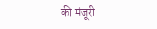की मंजूरी